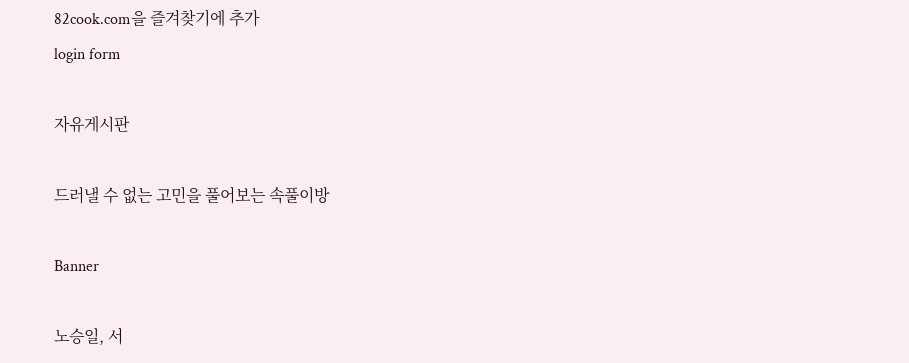82cook.com을 즐겨찾기에 추가
login form

자유게시판

드러낼 수 없는 고민을 풀어보는 속풀이방

Banner

노승일, 서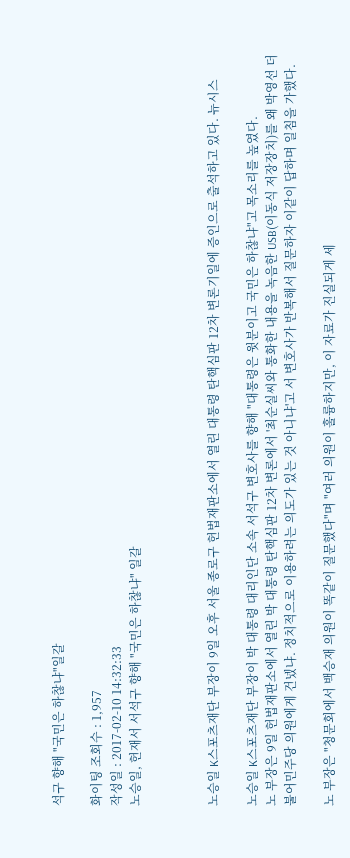석구 향해 "국민은 하찮냐"일갈

화이팅 조회수 : 1,957
작성일 : 2017-02-10 14:32:33
노승일, 헌재서 서석구 향해 "국민은 하찮냐" 일갈



노승일 K스포츠재단 부장이 9일 오후 서울 종로구 헌법재판소에서 열린 대통령 탄핵심판 12차 변론기일에 증인으로 출석하고 있다. 뉴시스

노승일 K스포츠재단 부장이 박 대통령 대리인단 소속 서석구 변호사를 향해 "대통령은 윗분이고 국민은 하찮냐"고 목소리를 높였다.
노 부장은 9일 헌법재판소에서 열린 박 대통령 탄핵심판 12차 변론에서 '최순실씨와 통화한 내용을 녹음한 USB(이동식 저장장치)를 왜 박영선 더불어민주당 의원에게 건넸냐. 정치적으로 이용하려는 의도가 있는 것 아니냐'고 서 변호사가 반복해서 질문하자 이같이 답하며 일침을 가했다.

노 부장은 "청문회에서 백승재 의원이 똑같이 질문했다"며 "여러 의원이 훌륭하지만, 이 자료가 진실되게 세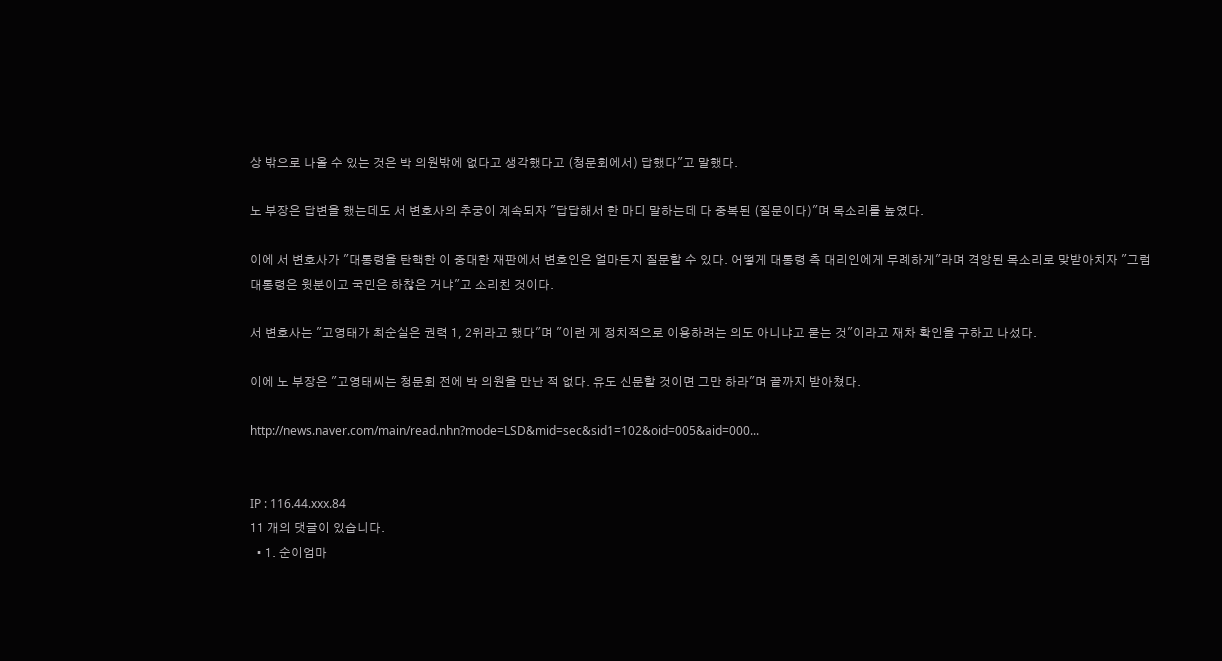상 밖으로 나올 수 있는 것은 박 의원밖에 없다고 생각했다고 (청문회에서) 답했다"고 말했다.

노 부장은 답변을 했는데도 서 변호사의 추궁이 계속되자 "답답해서 한 마디 말하는데 다 중복된 (질문이다)"며 목소리를 높였다.

이에 서 변호사가 "대통령을 탄핵한 이 중대한 재판에서 변호인은 얼마든지 질문할 수 있다. 어떻게 대통령 측 대리인에게 무례하게"라며 격앙된 목소리로 맞받아치자 "그럼 대통령은 윗분이고 국민은 하찮은 거냐"고 소리친 것이다.

서 변호사는 "고영태가 최순실은 권력 1, 2위라고 했다"며 "이런 게 정치적으로 이용하려는 의도 아니냐고 묻는 것"이라고 재차 확인을 구하고 나섰다.

이에 노 부장은 "고영태씨는 청문회 전에 박 의원을 만난 적 없다. 유도 신문할 것이면 그만 하라"며 끝까지 받아쳤다.

http://news.naver.com/main/read.nhn?mode=LSD&mid=sec&sid1=102&oid=005&aid=000...


IP : 116.44.xxx.84
11 개의 댓글이 있습니다.
  • 1. 순이엄마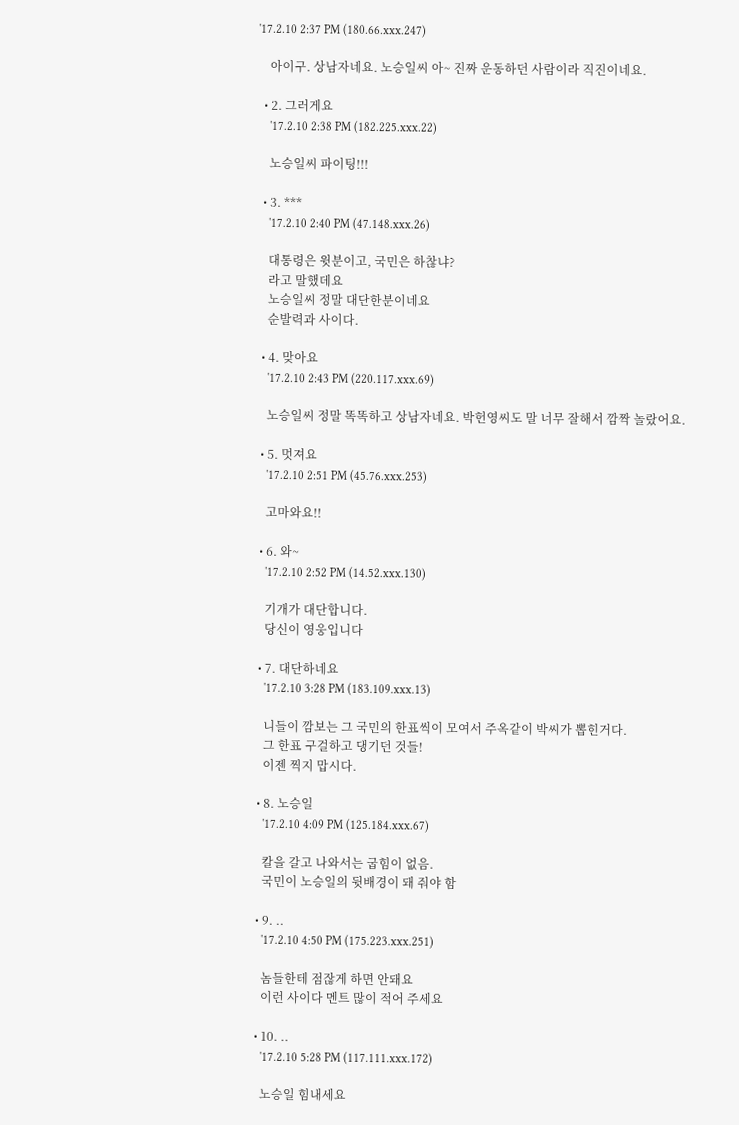'17.2.10 2:37 PM (180.66.xxx.247)

    아이구. 상남자네요. 노승일씨 아~ 진짜 운동하던 사람이라 직진이네요.

  • 2. 그러게요
    '17.2.10 2:38 PM (182.225.xxx.22)

    노승일씨 파이팅!!!

  • 3. ***
    '17.2.10 2:40 PM (47.148.xxx.26)

    대통령은 윗분이고, 국민은 하찮냐?
    라고 말했데요
    노승일씨 정말 대단한분이네요
    순발력과 사이다.

  • 4. 맞아요
    '17.2.10 2:43 PM (220.117.xxx.69)

    노승일씨 정말 똑똑하고 상남자네요. 박헌영씨도 말 너무 잘해서 깜짝 놀랐어요.

  • 5. 멋져요
    '17.2.10 2:51 PM (45.76.xxx.253)

    고마와요!!

  • 6. 와~
    '17.2.10 2:52 PM (14.52.xxx.130)

    기개가 대단합니다.
    당신이 영웅입니다

  • 7. 대단하네요
    '17.2.10 3:28 PM (183.109.xxx.13)

    니들이 깜보는 그 국민의 한표씩이 모여서 주옥같이 박씨가 뽑힌거다.
    그 한표 구걸하고 댕기던 것들!
    이젠 찍지 맙시다.

  • 8. 노승일
    '17.2.10 4:09 PM (125.184.xxx.67)

    칼을 갈고 나와서는 굽힘이 없음.
    국민이 노승일의 뒷배경이 돼 줘야 함

  • 9. ..
    '17.2.10 4:50 PM (175.223.xxx.251)

    놈들한테 점잖게 하면 안돼요
    이런 사이다 멘트 많이 적어 주세요

  • 10. ..
    '17.2.10 5:28 PM (117.111.xxx.172)

    노승일 힘내세요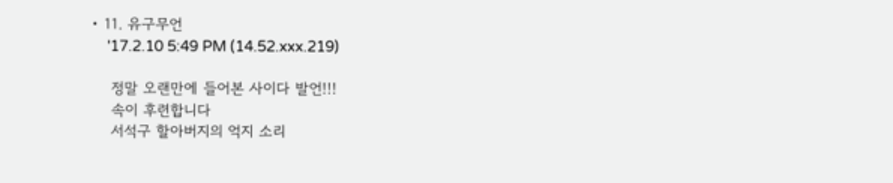• 11. 유구무언
    '17.2.10 5:49 PM (14.52.xxx.219)

    정말 오랜만에 들어본 사이다 발언!!!
    속이 후련합니다
    서석구 할아버지의 억지 소리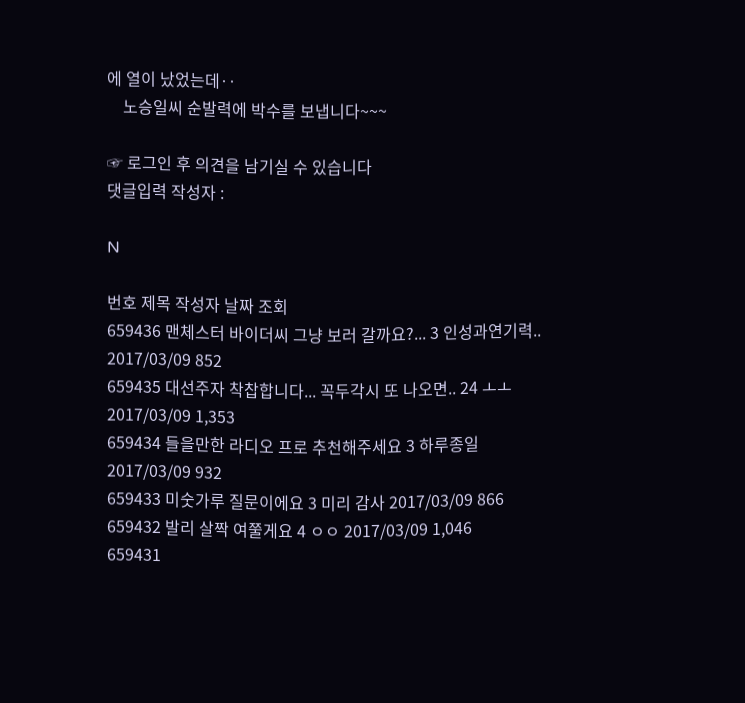에 열이 났었는데‥
    노승일씨 순발력에 박수를 보냅니다~~~

☞ 로그인 후 의견을 남기실 수 있습니다
댓글입력 작성자 :

N

번호 제목 작성자 날짜 조회
659436 맨체스터 바이더씨 그냥 보러 갈까요?... 3 인성과연기력.. 2017/03/09 852
659435 대선주자 착찹합니다... 꼭두각시 또 나오면.. 24 ㅗㅗ 2017/03/09 1,353
659434 들을만한 라디오 프로 추천해주세요 3 하루종일 2017/03/09 932
659433 미숫가루 질문이에요 3 미리 감사 2017/03/09 866
659432 발리 살짝 여쭐게요 4 ㅇㅇ 2017/03/09 1,046
659431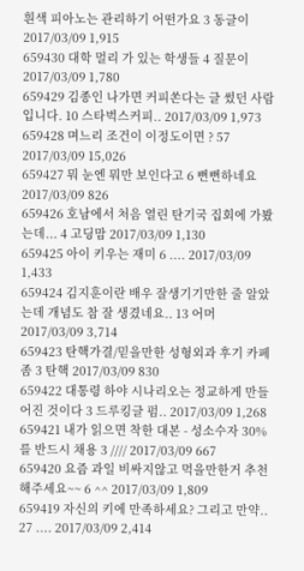흰색 피아노는 관리하기 어떤가요 3 동글이 2017/03/09 1,915
659430 대학 멀리 가 있는 학생들 4 질문이 2017/03/09 1,780
659429 김종인 나가면 커피쏜다는 글 썼던 사람입니다. 10 스타벅스커피.. 2017/03/09 1,973
659428 며느리 조건이 이정도이면 ? 57 2017/03/09 15,026
659427 뭐 눈엔 뭐만 보인다고 6 뻔뻔하네요 2017/03/09 826
659426 호남에서 처음 열린 탄기국 집회에 가봤는데... 4 고딩맘 2017/03/09 1,130
659425 아이 키우는 재미 6 .... 2017/03/09 1,433
659424 김지훈이란 배우 잘생기기만한 줄 알았는데 개념도 참 잘 생겼네요.. 13 어머 2017/03/09 3,714
659423 탄핵가결/믿을만한 성형외과 후기 카페 좀 3 탄핵 2017/03/09 830
659422 대통령 하야 시나리오는 정교하게 만들어진 것이다 3 드루킹글 펌.. 2017/03/09 1,268
659421 내가 읽으면 착한 대본 - 성소수자 30%를 반드시 채용 3 //// 2017/03/09 667
659420 요즘 과일 비싸지않고 먹을만한거 추천해주세요~~ 6 ^^ 2017/03/09 1,809
659419 자신의 키에 만족하세요? 그리고 만약.. 27 .... 2017/03/09 2,414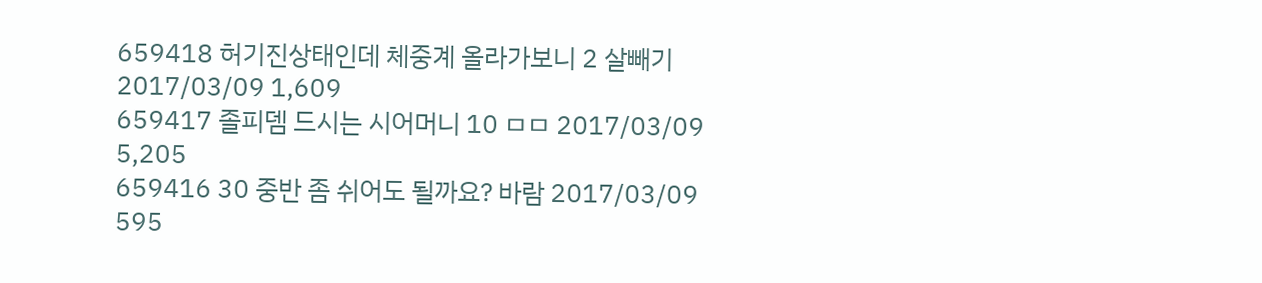659418 허기진상태인데 체중계 올라가보니 2 살빼기 2017/03/09 1,609
659417 졸피뎀 드시는 시어머니 10 ㅁㅁ 2017/03/09 5,205
659416 30 중반 좀 쉬어도 될까요? 바람 2017/03/09 595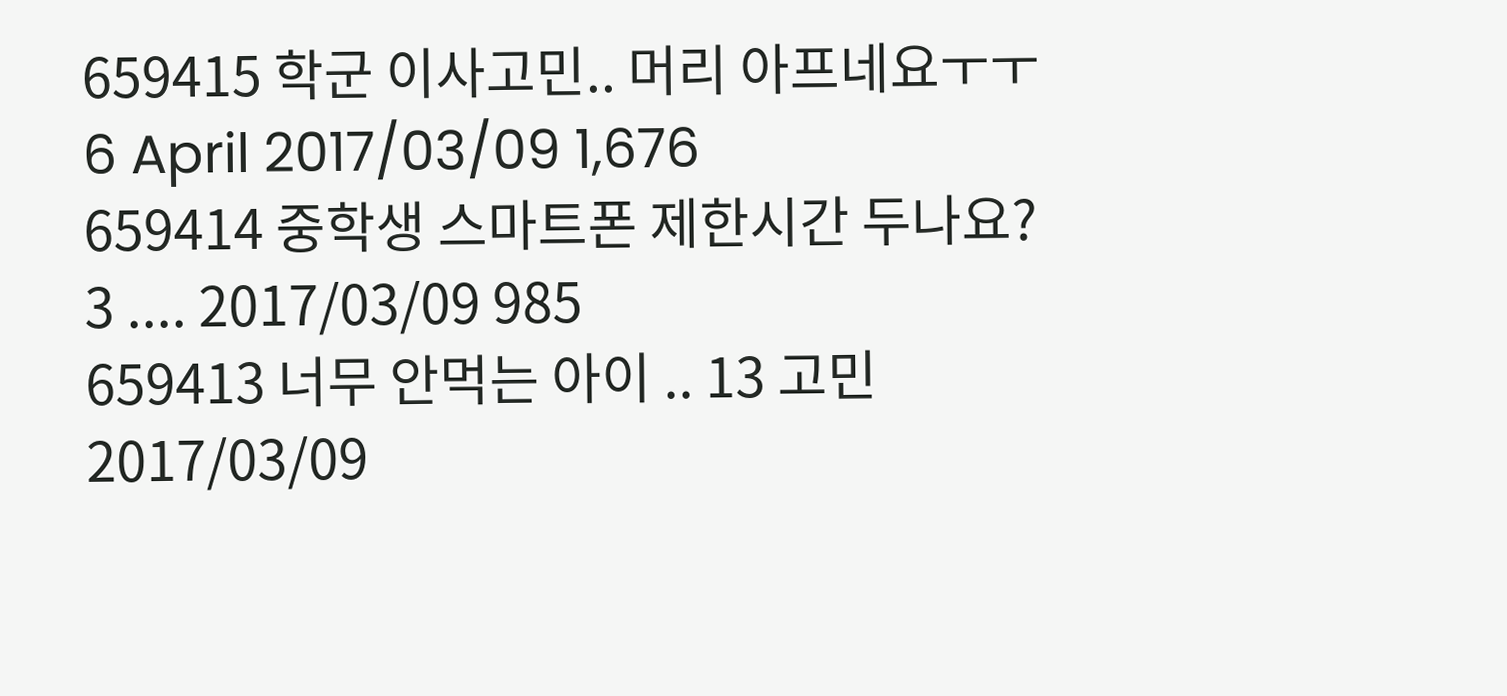659415 학군 이사고민.. 머리 아프네요ㅜㅜ 6 April 2017/03/09 1,676
659414 중학생 스마트폰 제한시간 두나요? 3 .... 2017/03/09 985
659413 너무 안먹는 아이 .. 13 고민 2017/03/09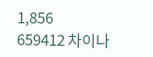1,856
659412 차이나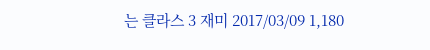는 클라스 3 재미 2017/03/09 1,180